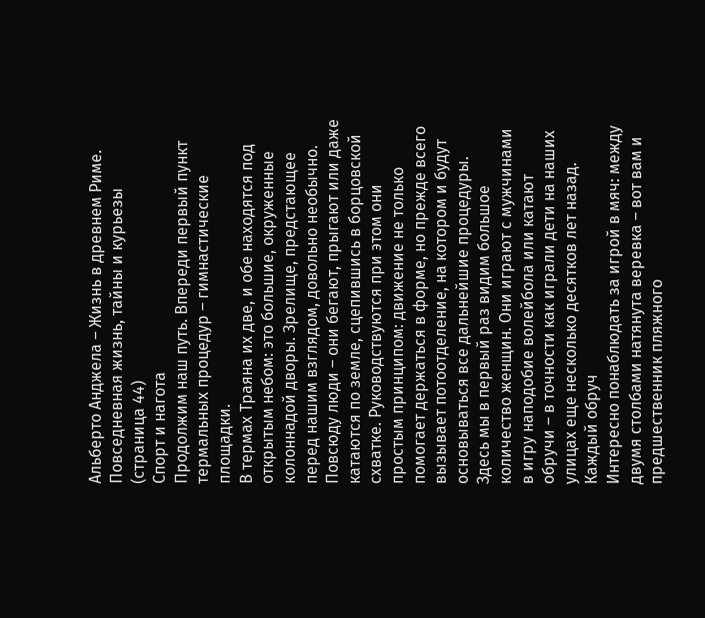Альберто Анджела – Жизнь в древнем Риме. Повседневная жизнь, тайны и курьезы (страница 44)
Спорт и нагота
Продолжим наш путь. Впереди первый пункт термальных процедур – гимнастические площадки.
В термах Траяна их две, и обе находятся под открытым небом: это большие, окруженные колоннадой дворы. Зрелище, предстающее перед нашим взглядом, довольно необычно. Повсюду люди – они бегают, прыгают или даже катаются по земле, сцепившись в борцовской схватке. Руководствуются при этом они простым принципом: движение не только помогает держаться в форме, но прежде всего вызывает потоотделение, на котором и будут основываться все дальнейшие процедуры.
Здесь мы в первый раз видим большое количество женщин. Они играют с мужчинами в игру наподобие волейбола или катают обручи – в точности как играли дети на наших улицах еще несколько десятков лет назад. Каждый обруч
Интересно понаблюдать за игрой в мяч: между двумя столбами натянута веревка – вот вам и предшественник пляжного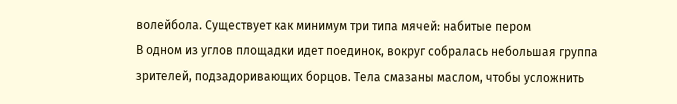волейбола. Существует как минимум три типа мячей: набитые пером
В одном из углов площадки идет поединок, вокруг собралась небольшая группа зрителей, подзадоривающих борцов. Тела смазаны маслом, чтобы усложнить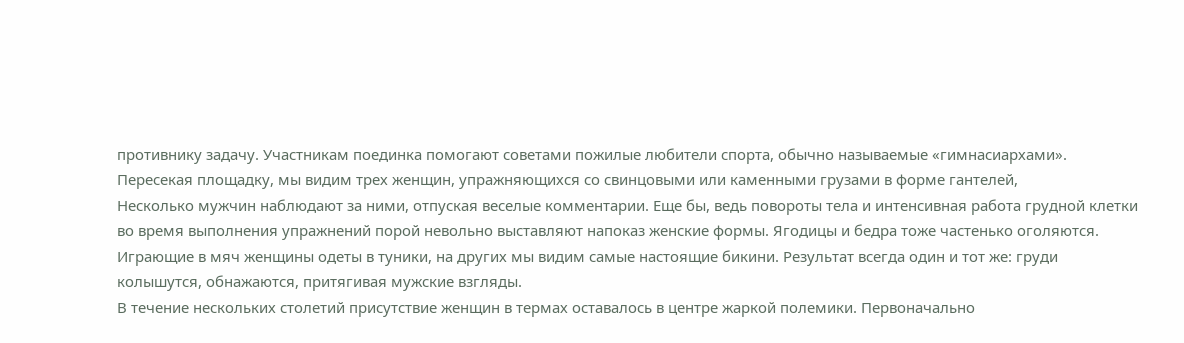противнику задачу. Участникам поединка помогают советами пожилые любители спорта, обычно называемые «гимнасиархами». Пересекая площадку, мы видим трех женщин, упражняющихся со свинцовыми или каменными грузами в форме гантелей,
Несколько мужчин наблюдают за ними, отпуская веселые комментарии. Еще бы, ведь повороты тела и интенсивная работа грудной клетки во время выполнения упражнений порой невольно выставляют напоказ женские формы. Ягодицы и бедра тоже частенько оголяются. Играющие в мяч женщины одеты в туники, на других мы видим самые настоящие бикини. Результат всегда один и тот же: груди колышутся, обнажаются, притягивая мужские взгляды.
В течение нескольких столетий присутствие женщин в термах оставалось в центре жаркой полемики. Первоначально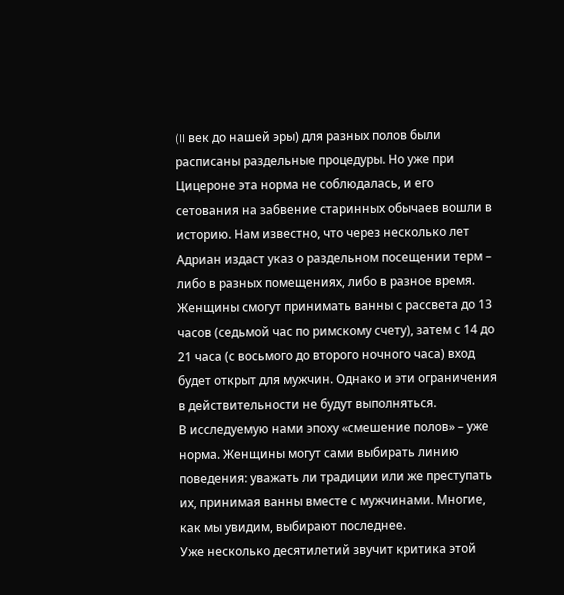(II век до нашей эры) для разных полов были расписаны раздельные процедуры. Но уже при Цицероне эта норма не соблюдалась, и его сетования на забвение старинных обычаев вошли в историю. Нам известно, что через несколько лет Адриан издаст указ о раздельном посещении терм – либо в разных помещениях, либо в разное время. Женщины смогут принимать ванны с рассвета до 13 часов (седьмой час по римскому счету), затем с 14 до 21 часа (с восьмого до второго ночного часа) вход будет открыт для мужчин. Однако и эти ограничения в действительности не будут выполняться.
В исследуемую нами эпоху «смешение полов» – уже норма. Женщины могут сами выбирать линию поведения: уважать ли традиции или же преступать их, принимая ванны вместе с мужчинами. Многие, как мы увидим, выбирают последнее.
Уже несколько десятилетий звучит критика этой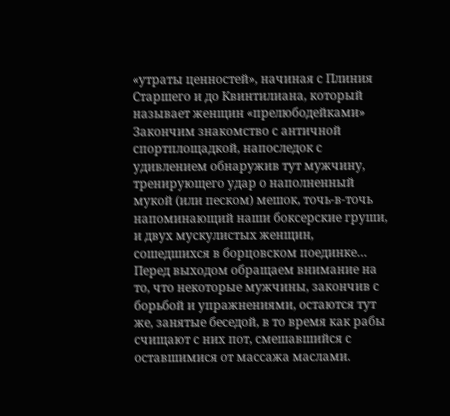«утраты ценностей», начиная с Плиния Старшего и до Квинтилиана, который называет женщин «прелюбодейками»
Закончим знакомство с античной спортплощадкой, напоследок с удивлением обнаружив тут мужчину, тренирующего удар о наполненный мукой (или песком) мешок, точь-в-точь напоминающий наши боксерские груши, и двух мускулистых женщин, сошедшихся в борцовском поединке…
Перед выходом обращаем внимание на то, что некоторые мужчины, закончив с борьбой и упражнениями, остаются тут же, занятые беседой, в то время как рабы счищают с них пот, смешавшийся с оставшимися от массажа маслами.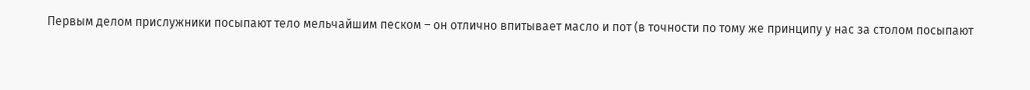Первым делом прислужники посыпают тело мельчайшим песком – он отлично впитывает масло и пот (в точности по тому же принципу у нас за столом посыпают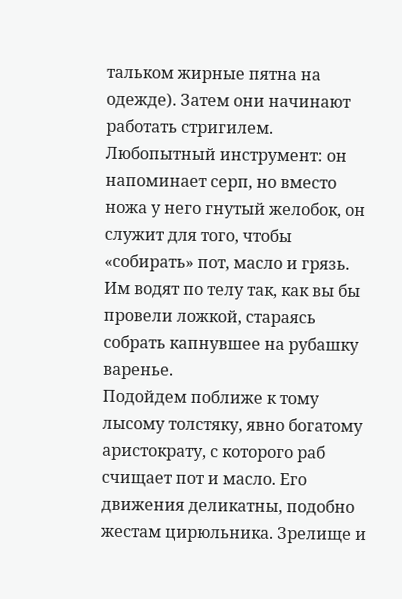тальком жирные пятна на одежде). Затем они начинают работать стригилем. Любопытный инструмент: он напоминает серп, но вместо ножа у него гнутый желобок, он служит для того, чтобы «собирать» пот, масло и грязь. Им водят по телу так, как вы бы провели ложкой, стараясь собрать капнувшее на рубашку варенье.
Подойдем поближе к тому лысому толстяку, явно богатому аристократу, с которого раб счищает пот и масло. Его движения деликатны, подобно жестам цирюльника. Зрелище и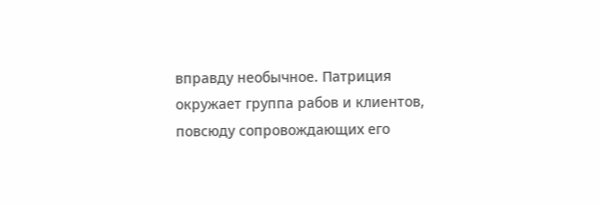вправду необычное. Патриция окружает группа рабов и клиентов, повсюду сопровождающих его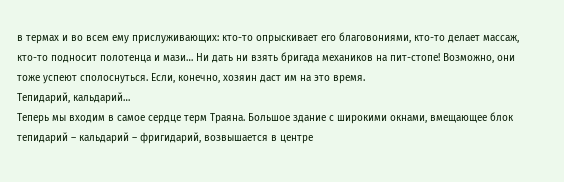в термах и во всем ему прислуживающих: кто-то опрыскивает его благовониями, кто-то делает массаж, кто-то подносит полотенца и мази… Ни дать ни взять бригада механиков на пит-стопе! Возможно, они тоже успеют сполоснуться. Если, конечно, хозяин даст им на это время.
Тепидарий, кальдарий…
Теперь мы входим в самое сердце терм Траяна. Большое здание с широкими окнами, вмещающее блок тепидарий – кальдарий – фригидарий, возвышается в центре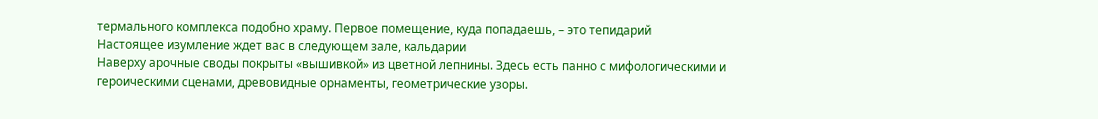термального комплекса подобно храму. Первое помещение, куда попадаешь, – это тепидарий
Настоящее изумление ждет вас в следующем зале, кальдарии
Наверху арочные своды покрыты «вышивкой» из цветной лепнины. Здесь есть панно с мифологическими и героическими сценами, древовидные орнаменты, геометрические узоры.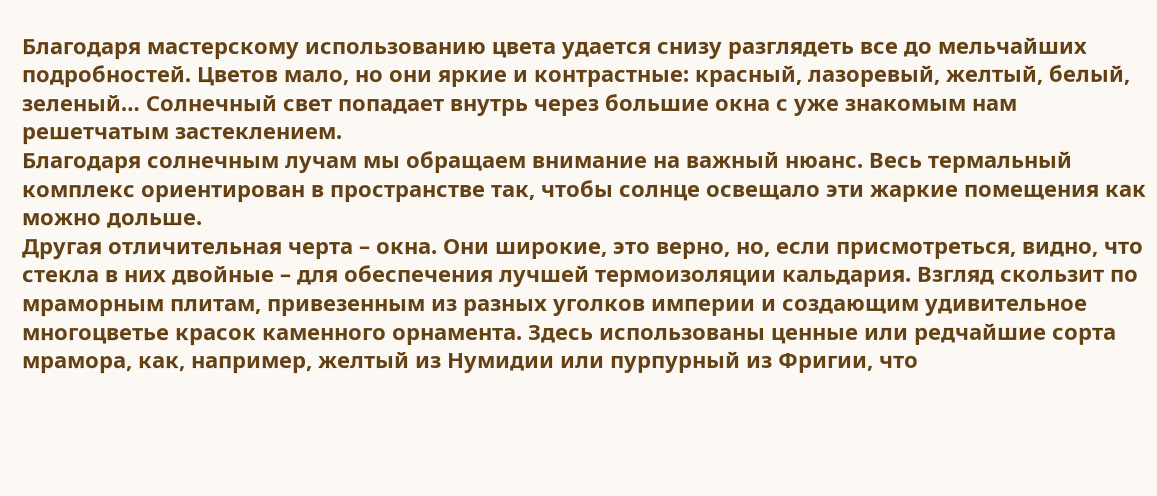Благодаря мастерскому использованию цвета удается снизу разглядеть все до мельчайших подробностей. Цветов мало, но они яркие и контрастные: красный, лазоревый, желтый, белый, зеленый… Солнечный свет попадает внутрь через большие окна с уже знакомым нам решетчатым застеклением.
Благодаря солнечным лучам мы обращаем внимание на важный нюанс. Весь термальный комплекс ориентирован в пространстве так, чтобы солнце освещало эти жаркие помещения как можно дольше.
Другая отличительная черта – окна. Они широкие, это верно, но, если присмотреться, видно, что стекла в них двойные – для обеспечения лучшей термоизоляции кальдария. Взгляд скользит по мраморным плитам, привезенным из разных уголков империи и создающим удивительное многоцветье красок каменного орнамента. Здесь использованы ценные или редчайшие сорта мрамора, как, например, желтый из Нумидии или пурпурный из Фригии, что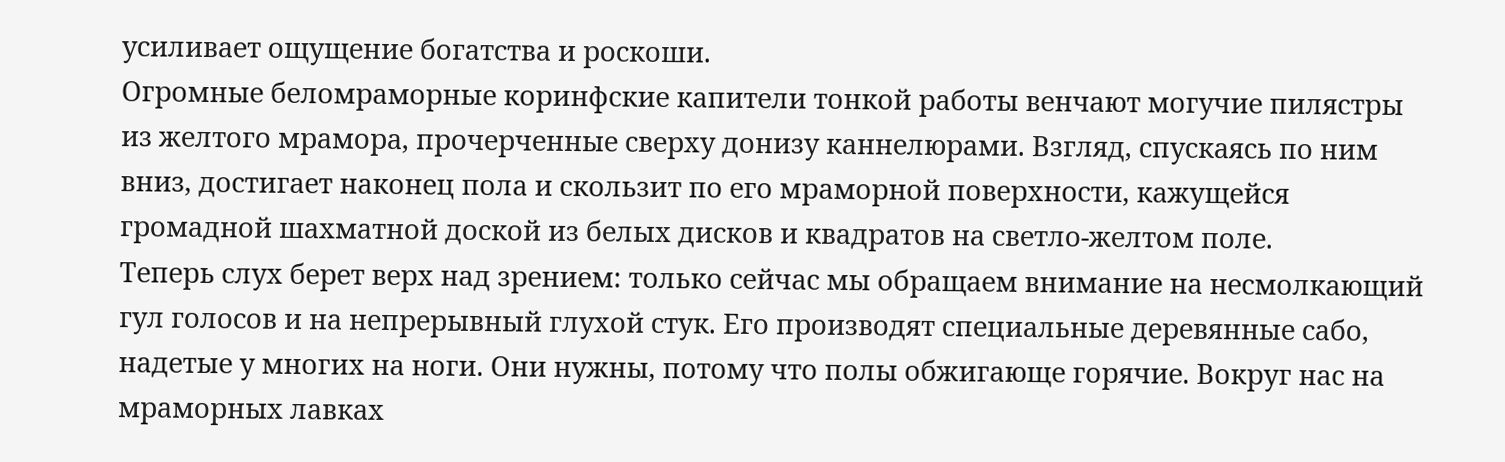усиливает ощущение богатства и роскоши.
Огромные беломраморные коринфские капители тонкой работы венчают могучие пилястры из желтого мрамора, прочерченные сверху донизу каннелюрами. Взгляд, спускаясь по ним вниз, достигает наконец пола и скользит по его мраморной поверхности, кажущейся громадной шахматной доской из белых дисков и квадратов на светло-желтом поле.
Теперь слух берет верх над зрением: только сейчас мы обращаем внимание на несмолкающий гул голосов и на непрерывный глухой стук. Его производят специальные деревянные сабо, надетые у многих на ноги. Они нужны, потому что полы обжигающе горячие. Вокруг нас на мраморных лавках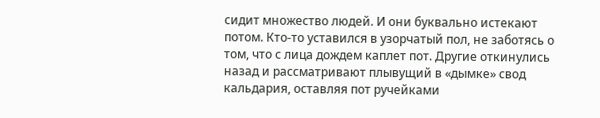сидит множество людей. И они буквально истекают потом. Кто-то уставился в узорчатый пол, не заботясь о том, что с лица дождем каплет пот. Другие откинулись назад и рассматривают плывущий в «дымке» свод кальдария, оставляя пот ручейками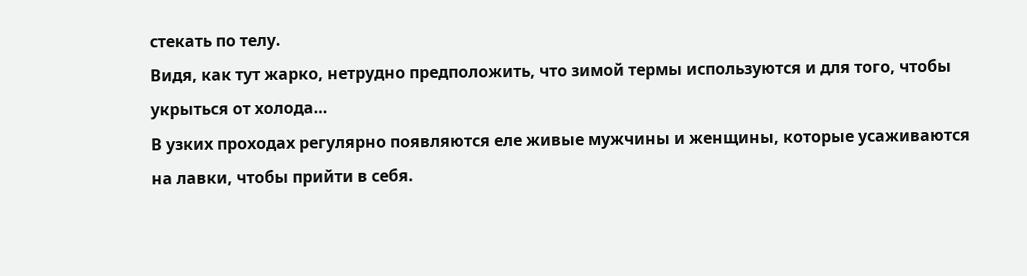стекать по телу.
Видя, как тут жарко, нетрудно предположить, что зимой термы используются и для того, чтобы укрыться от холода…
В узких проходах регулярно появляются еле живые мужчины и женщины, которые усаживаются на лавки, чтобы прийти в себя.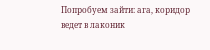Попробуем зайти: ага, коридор ведет в лаконик